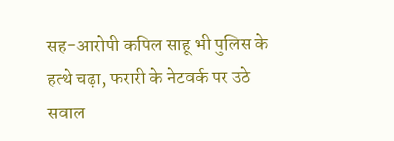सह-आरोपी कपिल साहू भी पुलिस के हत्थे चढ़ा, फरारी के नेटवर्क पर उठे सवाल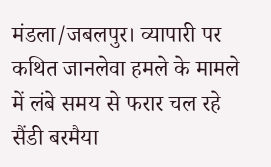मंडला/जबलपुर। व्यापारी पर कथित जानलेवा हमले के मामले में लंबे समय से फरार चल रहे सैंडी बरमैया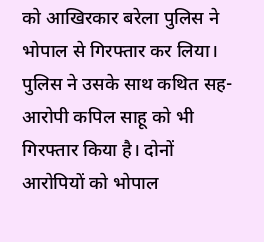को आखिरकार बरेला पुलिस ने भोपाल से गिरफ्तार कर लिया। पुलिस ने उसके साथ कथित सह-आरोपी कपिल साहू को भी गिरफ्तार किया है। दोनों आरोपियों को भोपाल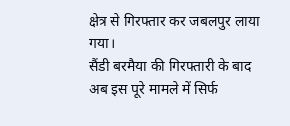क्षेत्र से गिरफ्तार कर जबलपुर लाया गया।
सैंडी बरमैया की गिरफ्तारी के बाद अब इस पूरे मामले में सिर्फ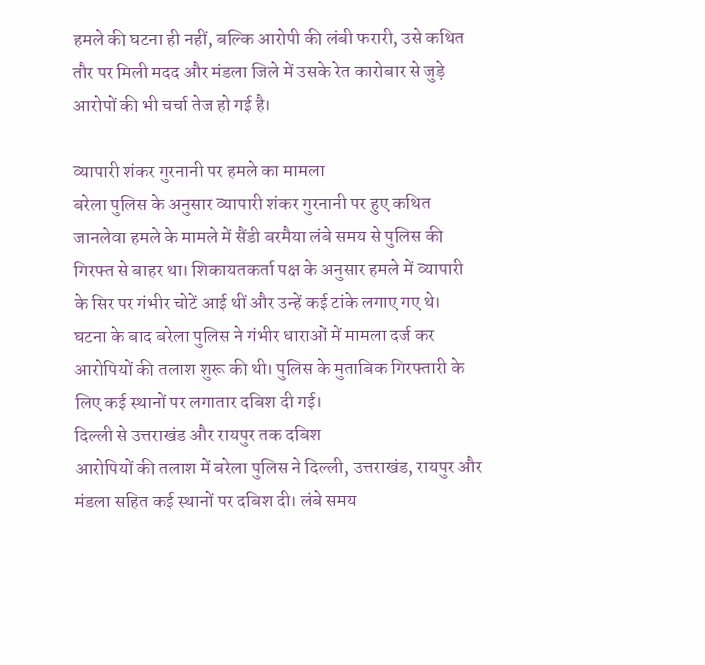हमले की घटना ही नहीं, बल्कि आरोपी की लंबी फरारी, उसे कथित तौर पर मिली मदद और मंडला जिले में उसके रेत कारोबार से जुड़े आरोपों की भी चर्चा तेज हो गई है।

व्यापारी शंकर गुरनानी पर हमले का मामला
बरेला पुलिस के अनुसार व्यापारी शंकर गुरनानी पर हुए कथित जानलेवा हमले के मामले में सैंडी बरमैया लंबे समय से पुलिस की गिरफ्त से बाहर था। शिकायतकर्ता पक्ष के अनुसार हमले में व्यापारी के सिर पर गंभीर चोटें आई थीं और उन्हें कई टांके लगाए गए थे।
घटना के बाद बरेला पुलिस ने गंभीर धाराओं में मामला दर्ज कर आरोपियों की तलाश शुरू की थी। पुलिस के मुताबिक गिरफ्तारी के लिए कई स्थानों पर लगातार दबिश दी गई।
दिल्ली से उत्तराखंड और रायपुर तक दबिश
आरोपियों की तलाश में बरेला पुलिस ने दिल्ली, उत्तराखंड, रायपुर और मंडला सहित कई स्थानों पर दबिश दी। लंबे समय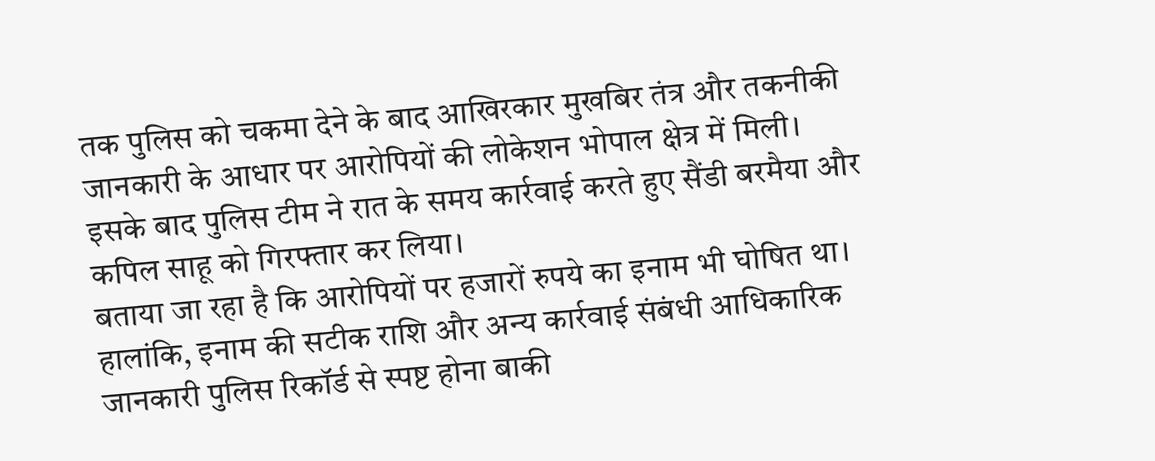तक पुलिस को चकमा देने के बाद आखिरकार मुखबिर तंत्र और तकनीकी जानकारी के आधार पर आरोपियों की लोकेशन भोपाल क्षेत्र में मिली।
इसके बाद पुलिस टीम ने रात के समय कार्रवाई करते हुए सैंडी बरमैया और कपिल साहू को गिरफ्तार कर लिया।
बताया जा रहा है कि आरोपियों पर हजारों रुपये का इनाम भी घोषित था। हालांकि, इनाम की सटीक राशि और अन्य कार्रवाई संबंधी आधिकारिक जानकारी पुलिस रिकॉर्ड से स्पष्ट होना बाकी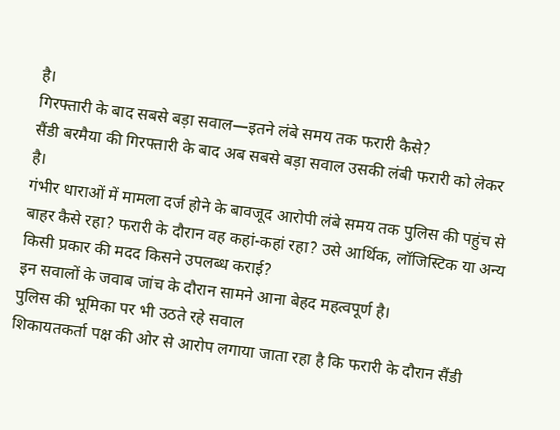है।
गिरफ्तारी के बाद सबसे बड़ा सवाल—इतने लंबे समय तक फरारी कैसे?
सैंडी बरमैया की गिरफ्तारी के बाद अब सबसे बड़ा सवाल उसकी लंबी फरारी को लेकर है।
गंभीर धाराओं में मामला दर्ज होने के बावजूद आरोपी लंबे समय तक पुलिस की पहुंच से बाहर कैसे रहा? फरारी के दौरान वह कहां-कहां रहा? उसे आर्थिक, लॉजिस्टिक या अन्य किसी प्रकार की मदद किसने उपलब्ध कराई?
इन सवालों के जवाब जांच के दौरान सामने आना बेहद महत्वपूर्ण है।
पुलिस की भूमिका पर भी उठते रहे सवाल
शिकायतकर्ता पक्ष की ओर से आरोप लगाया जाता रहा है कि फरारी के दौरान सैंडी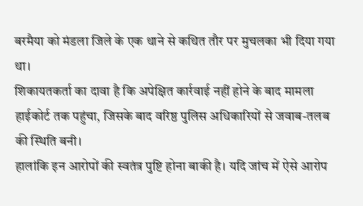बरमैया को मंडला जिले के एक थाने से कथित तौर पर मुचलका भी दिया गया था।
शिकायतकर्ता का दावा है कि अपेक्षित कार्रवाई नहीं होने के बाद मामला हाईकोर्ट तक पहुंचा, जिसके बाद वरिष्ठ पुलिस अधिकारियों से जवाब-तलब की स्थिति बनी।
हालांकि इन आरोपों की स्वतंत्र पुष्टि होना बाकी है। यदि जांच में ऐसे आरोप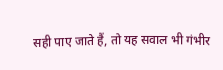सही पाए जाते हैं, तो यह सवाल भी गंभीर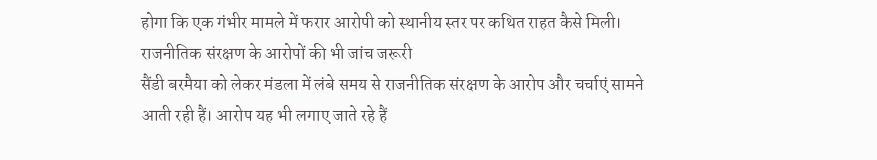होगा कि एक गंभीर मामले में फरार आरोपी को स्थानीय स्तर पर कथित राहत कैसे मिली।
राजनीतिक संरक्षण के आरोपों की भी जांच जरूरी
सैंडी बरमैया को लेकर मंडला में लंबे समय से राजनीतिक संरक्षण के आरोप और चर्चाएं सामने आती रही हैं। आरोप यह भी लगाए जाते रहे हैं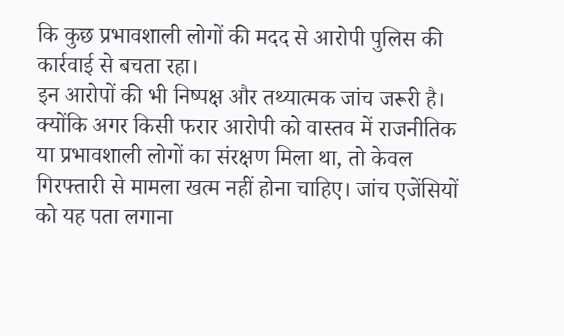कि कुछ प्रभावशाली लोगों की मदद से आरोपी पुलिस की कार्रवाई से बचता रहा।
इन आरोपों की भी निष्पक्ष और तथ्यात्मक जांच जरूरी है।
क्योंकि अगर किसी फरार आरोपी को वास्तव में राजनीतिक या प्रभावशाली लोगों का संरक्षण मिला था, तो केवल गिरफ्तारी से मामला खत्म नहीं होना चाहिए। जांच एजेंसियों को यह पता लगाना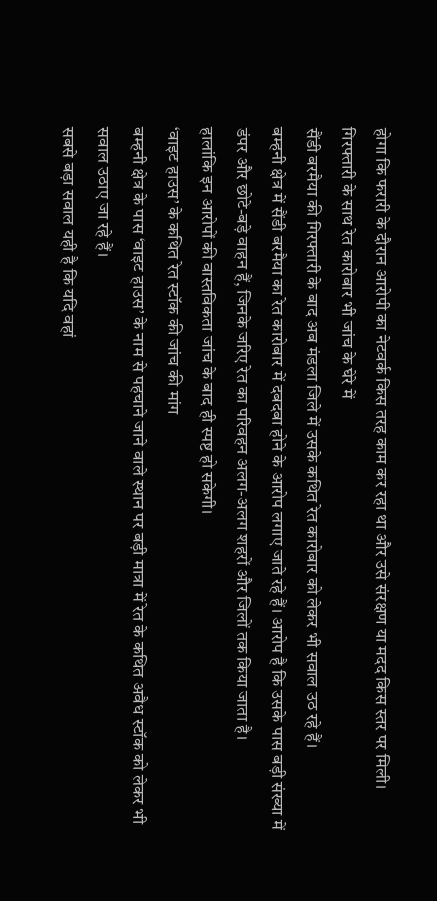होगा कि फरारी के दौरान आरोपी का नेटवर्क किस तरह काम कर रहा था और उसे संरक्षण या मदद किस स्तर पर मिली।
गिरफ्तारी के साथ रेत कारोबार भी जांच के घेरे में
सैंडी बरमैया की गिरफ्तारी के बाद अब मंडला जिले में उसके कथित रेत कारोबार को लेकर भी सवाल उठ रहे हैं।
बम्हनी क्षेत्र में सैंडी बरमैया का रेत कारोबार में दबदबा होने के आरोप लगाए जाते रहे हैं। आरोप है कि उसके पास बड़ी संख्या में डंपर और छोटे-बड़े वाहन हैं, जिनके जरिए रेत का परिवहन अलग-अलग शहरों और जिलों तक किया जाता है।
हालांकि इन आरोपों की वास्तविकता जांच के बाद ही स्पष्ट हो सकेगी।
‘वाइट हाउस’ के कथित रेत स्टॉक की जांच की मांग
बम्हनी क्षेत्र के पास ‘वाइट हाउस’ के नाम से पहचाने जाने वाले स्थान पर बड़ी मात्रा में रेत के कथित अवैध स्टॉक को लेकर भी सवाल उठाए जा रहे हैं।
सबसे बड़ा सवाल यही है कि यदि वहां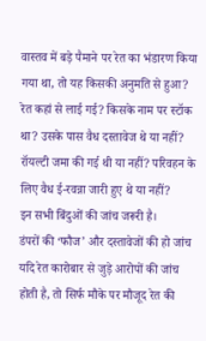वास्तव में बड़े पैमाने पर रेत का भंडारण किया गया था, तो यह किसकी अनुमति से हुआ?
रेत कहां से लाई गई? किसके नाम पर स्टॉक था? उसके पास वैध दस्तावेज थे या नहीं? रॉयल्टी जमा की गई थी या नहीं? परिवहन के लिए वैध ई-रवन्ना जारी हुए थे या नहीं?
इन सभी बिंदुओं की जांच जरूरी है।
डंपरों की ‘फौज’ और दस्तावेजों की हो जांच
यदि रेत कारोबार से जुड़े आरोपों की जांच होती है, तो सिर्फ मौके पर मौजूद रेत की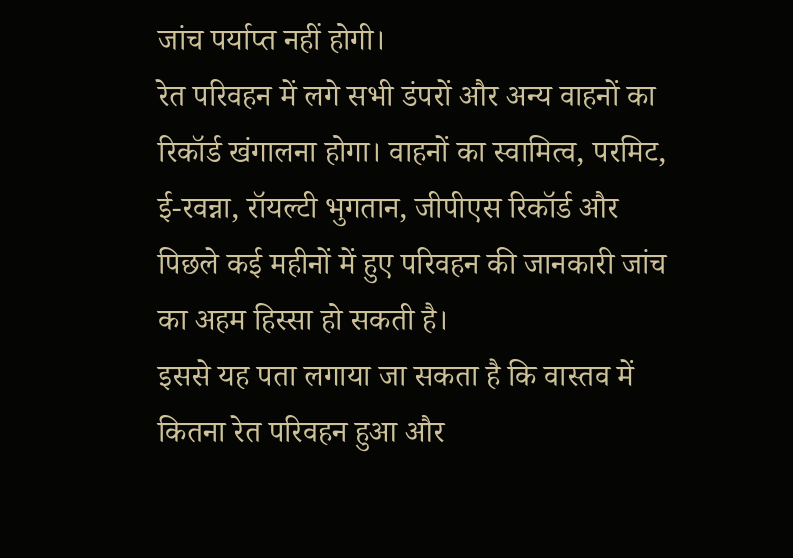जांच पर्याप्त नहीं होगी।
रेत परिवहन में लगे सभी डंपरों और अन्य वाहनों का रिकॉर्ड खंगालना होगा। वाहनों का स्वामित्व, परमिट, ई-रवन्ना, रॉयल्टी भुगतान, जीपीएस रिकॉर्ड और पिछले कई महीनों में हुए परिवहन की जानकारी जांच का अहम हिस्सा हो सकती है।
इससे यह पता लगाया जा सकता है कि वास्तव में कितना रेत परिवहन हुआ और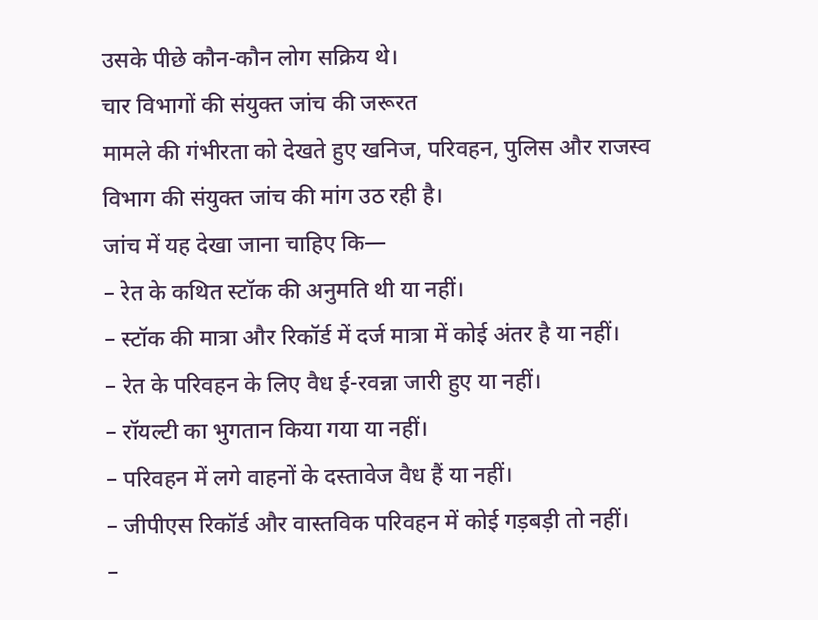उसके पीछे कौन-कौन लोग सक्रिय थे।
चार विभागों की संयुक्त जांच की जरूरत
मामले की गंभीरता को देखते हुए खनिज, परिवहन, पुलिस और राजस्व विभाग की संयुक्त जांच की मांग उठ रही है।
जांच में यह देखा जाना चाहिए कि—
– रेत के कथित स्टॉक की अनुमति थी या नहीं।
– स्टॉक की मात्रा और रिकॉर्ड में दर्ज मात्रा में कोई अंतर है या नहीं।
– रेत के परिवहन के लिए वैध ई-रवन्ना जारी हुए या नहीं।
– रॉयल्टी का भुगतान किया गया या नहीं।
– परिवहन में लगे वाहनों के दस्तावेज वैध हैं या नहीं।
– जीपीएस रिकॉर्ड और वास्तविक परिवहन में कोई गड़बड़ी तो नहीं।
–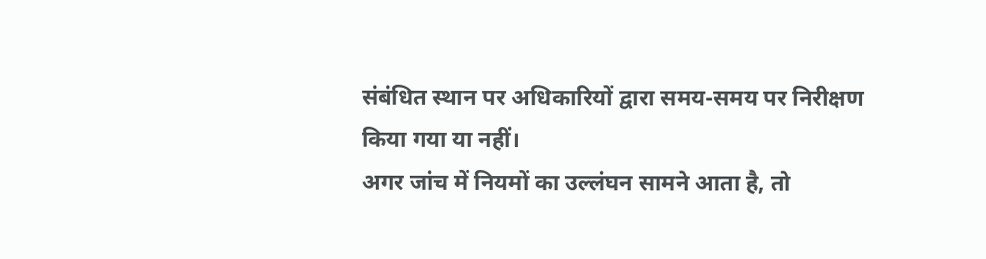संबंधित स्थान पर अधिकारियों द्वारा समय-समय पर निरीक्षण किया गया या नहीं।
अगर जांच में नियमों का उल्लंघन सामने आता है, तो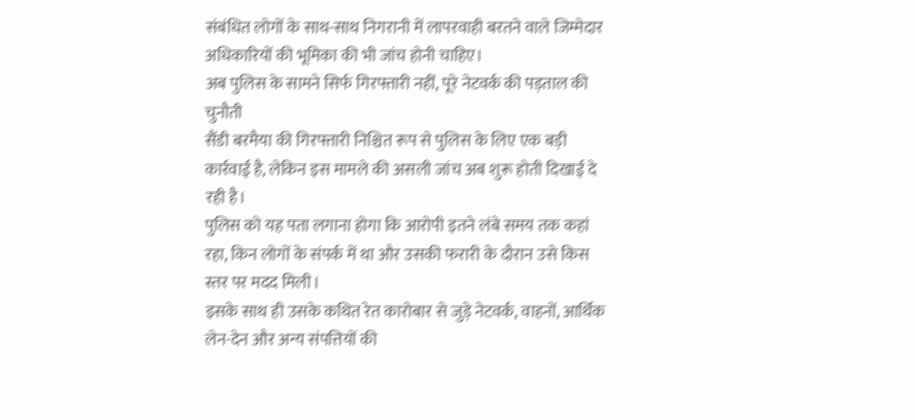संबंधित लोगों के साथ-साथ निगरानी में लापरवाही बरतने वाले जिम्मेदार अधिकारियों की भूमिका की भी जांच होनी चाहिए।
अब पुलिस के सामने सिर्फ गिरफ्तारी नहीं, पूरे नेटवर्क की पड़ताल की चुनौती
सैंडी बरमैया की गिरफ्तारी निश्चित रूप से पुलिस के लिए एक बड़ी कार्रवाई है, लेकिन इस मामले की असली जांच अब शुरू होती दिखाई दे रही है।
पुलिस को यह पता लगाना होगा कि आरोपी इतने लंबे समय तक कहां रहा, किन लोगों के संपर्क में था और उसकी फरारी के दौरान उसे किस स्तर पर मदद मिली।
इसके साथ ही उसके कथित रेत कारोबार से जुड़े नेटवर्क, वाहनों, आर्थिक लेन-देन और अन्य संपत्तियों की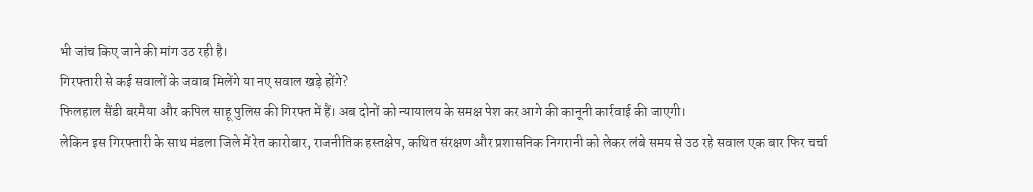भी जांच किए जाने की मांग उठ रही है।
गिरफ्तारी से कई सवालों के जवाब मिलेंगे या नए सवाल खड़े होंगे?
फिलहाल सैंडी बरमैया और कपिल साहू पुलिस की गिरफ्त में हैं। अब दोनों को न्यायालय के समक्ष पेश कर आगे की कानूनी कार्रवाई की जाएगी।
लेकिन इस गिरफ्तारी के साथ मंडला जिले में रेत कारोबार, राजनीतिक हस्तक्षेप, कथित संरक्षण और प्रशासनिक निगरानी को लेकर लंबे समय से उठ रहे सवाल एक बार फिर चर्चा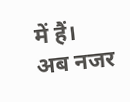में हैं।
अब नजर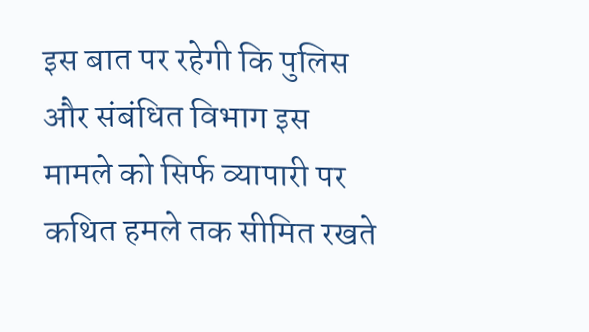इस बात पर रहेगी कि पुलिस और संबंधित विभाग इस मामले को सिर्फ व्यापारी पर कथित हमले तक सीमित रखते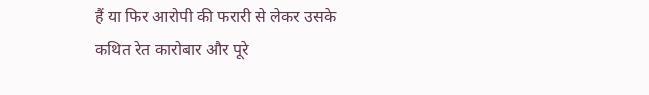हैं या फिर आरोपी की फरारी से लेकर उसके कथित रेत कारोबार और पूरे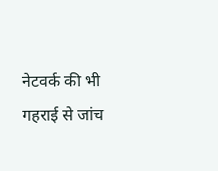नेटवर्क की भी गहराई से जांच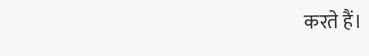करते हैं।